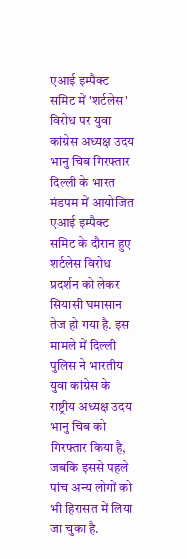एआई इम्पैक्ट समिट में 'शर्टलेस' विरोध पर युवा कांग्रेस अध्यक्ष उदय भानु चिब गिरफ्तार
दिल्ली के भारत मंडपम में आयोजित एआई इम्पैक्ट समिट के दौरान हुए शर्टलेस विरोध प्रदर्शन को लेकर सियासी घमासान तेज हो गया है. इस मामले में दिल्ली पुलिस ने भारतीय युवा कांग्रेस के राष्ट्रीय अध्यक्ष उदय भानु चिब को गिरफ्तार किया है, जबकि इससे पहले पांच अन्य लोगों को भी हिरासत में लिया जा चुका है.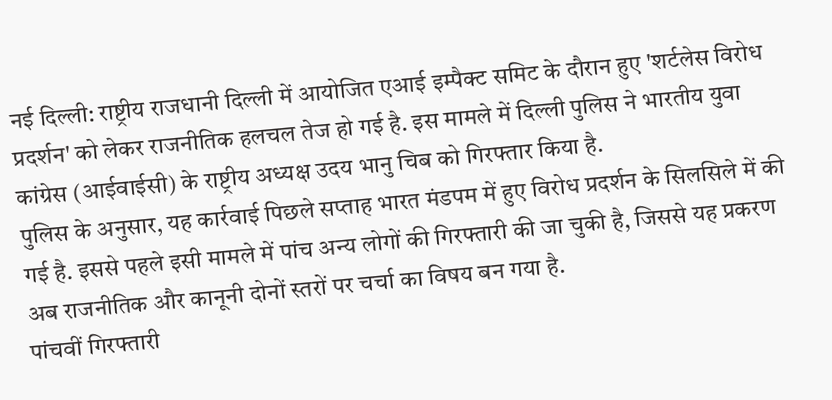नई दिल्ली: राष्ट्रीय राजधानी दिल्ली में आयोजित एआई इम्पैक्ट समिट के दौरान हुए 'शर्टलेस विरोध प्रदर्शन' को लेकर राजनीतिक हलचल तेज हो गई है. इस मामले में दिल्ली पुलिस ने भारतीय युवा कांग्रेस (आईवाईसी) के राष्ट्रीय अध्यक्ष उदय भानु चिब को गिरफ्तार किया है.
पुलिस के अनुसार, यह कार्रवाई पिछले सप्ताह भारत मंडपम में हुए विरोध प्रदर्शन के सिलसिले में की गई है. इससे पहले इसी मामले में पांच अन्य लोगों की गिरफ्तारी की जा चुकी है, जिससे यह प्रकरण अब राजनीतिक और कानूनी दोनों स्तरों पर चर्चा का विषय बन गया है.
पांचवीं गिरफ्तारी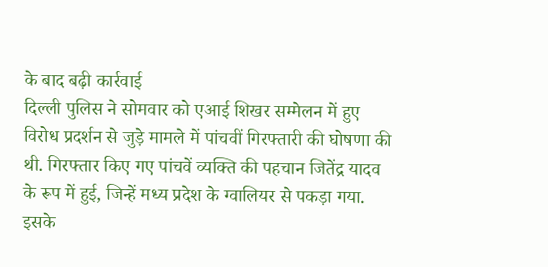के बाद बढ़ी कार्रवाई
दिल्ली पुलिस ने सोमवार को एआई शिखर सम्मेलन में हुए विरोध प्रदर्शन से जुड़े मामले में पांचवीं गिरफ्तारी की घोषणा की थी. गिरफ्तार किए गए पांचवें व्यक्ति की पहचान जितेंद्र यादव के रूप में हुई, जिन्हें मध्य प्रदेश के ग्वालियर से पकड़ा गया.
इसके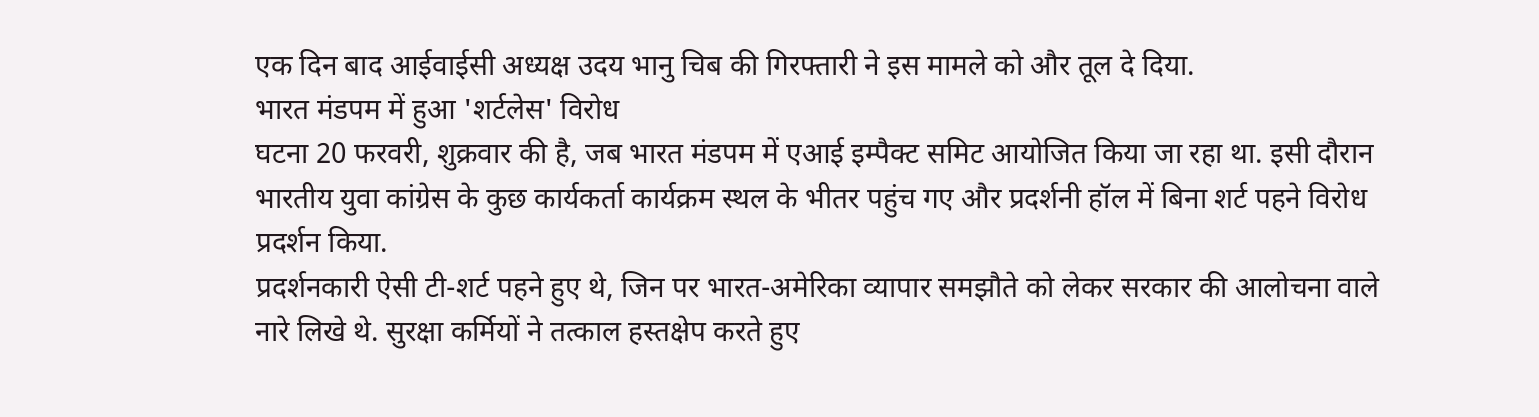एक दिन बाद आईवाईसी अध्यक्ष उदय भानु चिब की गिरफ्तारी ने इस मामले को और तूल दे दिया.
भारत मंडपम में हुआ 'शर्टलेस' विरोध
घटना 20 फरवरी, शुक्रवार की है, जब भारत मंडपम में एआई इम्पैक्ट समिट आयोजित किया जा रहा था. इसी दौरान भारतीय युवा कांग्रेस के कुछ कार्यकर्ता कार्यक्रम स्थल के भीतर पहुंच गए और प्रदर्शनी हॉल में बिना शर्ट पहने विरोध प्रदर्शन किया.
प्रदर्शनकारी ऐसी टी-शर्ट पहने हुए थे, जिन पर भारत-अमेरिका व्यापार समझौते को लेकर सरकार की आलोचना वाले नारे लिखे थे. सुरक्षा कर्मियों ने तत्काल हस्तक्षेप करते हुए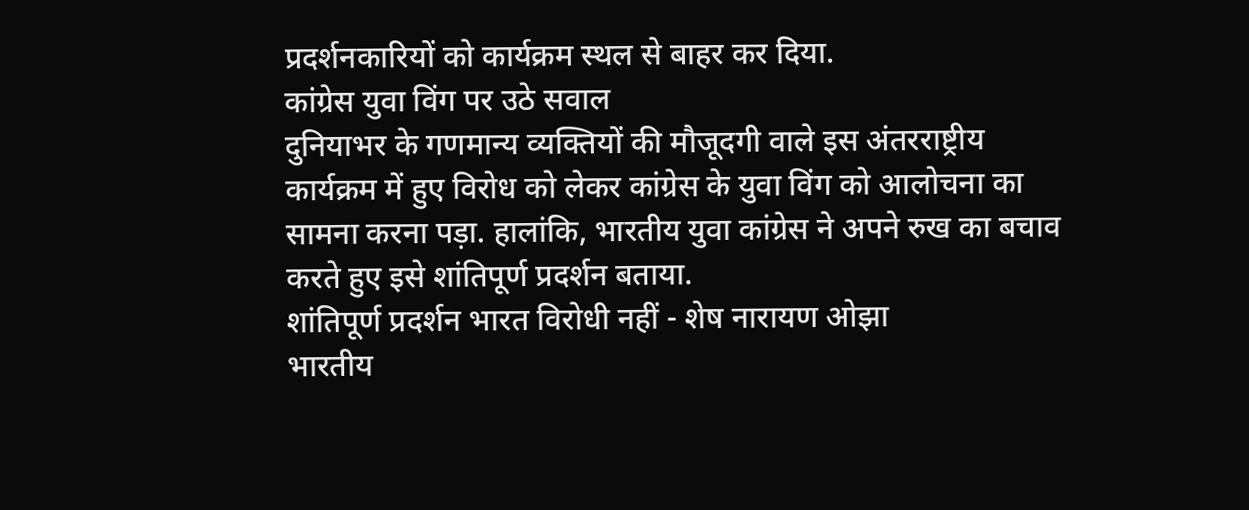प्रदर्शनकारियों को कार्यक्रम स्थल से बाहर कर दिया.
कांग्रेस युवा विंग पर उठे सवाल
दुनियाभर के गणमान्य व्यक्तियों की मौजूदगी वाले इस अंतरराष्ट्रीय कार्यक्रम में हुए विरोध को लेकर कांग्रेस के युवा विंग को आलोचना का सामना करना पड़ा. हालांकि, भारतीय युवा कांग्रेस ने अपने रुख का बचाव करते हुए इसे शांतिपूर्ण प्रदर्शन बताया.
शांतिपूर्ण प्रदर्शन भारत विरोधी नहीं - शेष नारायण ओझा
भारतीय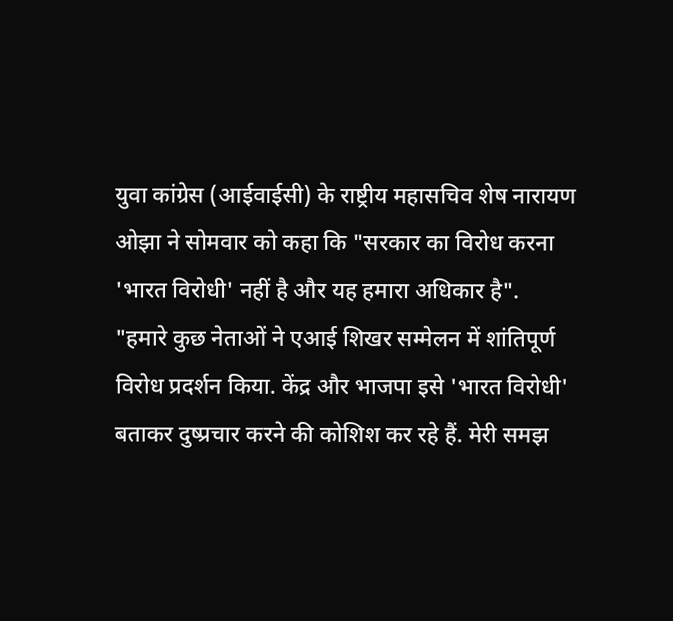युवा कांग्रेस (आईवाईसी) के राष्ट्रीय महासचिव शेष नारायण ओझा ने सोमवार को कहा कि "सरकार का विरोध करना 'भारत विरोधी' नहीं है और यह हमारा अधिकार है".
"हमारे कुछ नेताओं ने एआई शिखर सम्मेलन में शांतिपूर्ण विरोध प्रदर्शन किया. केंद्र और भाजपा इसे 'भारत विरोधी' बताकर दुष्प्रचार करने की कोशिश कर रहे हैं. मेरी समझ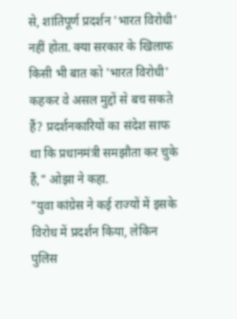से, शांतिपूर्ण प्रदर्शन 'भारत विरोधी' नहीं होता. क्या सरकार के खिलाफ किसी भी बात को 'भारत विरोधी' कहकर वे असल मुद्दों से बच सकते हैं? प्रदर्शनकारियों का संदेश साफ था कि प्रधानमंत्री समझौता कर चुके हैं," ओझा ने कहा.
"युवा कांग्रेस ने कई राज्यों में इसके विरोध में प्रदर्शन किया, लेकिन पुलिस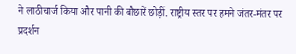ने लाठीचार्ज किया और पानी की बौछारें छोड़ीं. राष्ट्रीय स्तर पर हमने जंतर-मंतर पर प्रदर्शन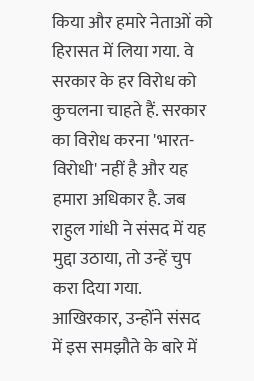किया और हमारे नेताओं को हिरासत में लिया गया. वे सरकार के हर विरोध को कुचलना चाहते हैं. सरकार का विरोध करना 'भारत-विरोधी' नहीं है और यह हमारा अधिकार है. जब राहुल गांधी ने संसद में यह मुद्दा उठाया, तो उन्हें चुप करा दिया गया. आखिरकार, उन्होंने संसद में इस समझौते के बारे में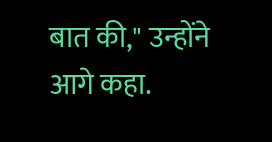बात की," उन्होंने आगे कहा.